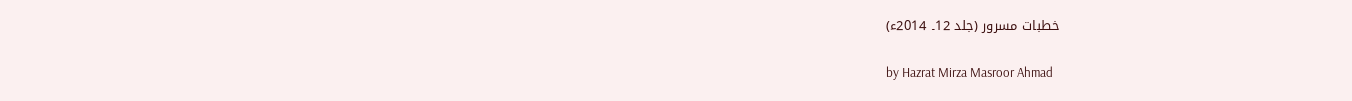خطبات مسرور (جلد 12۔ 2014ء)

by Hazrat Mirza Masroor Ahmad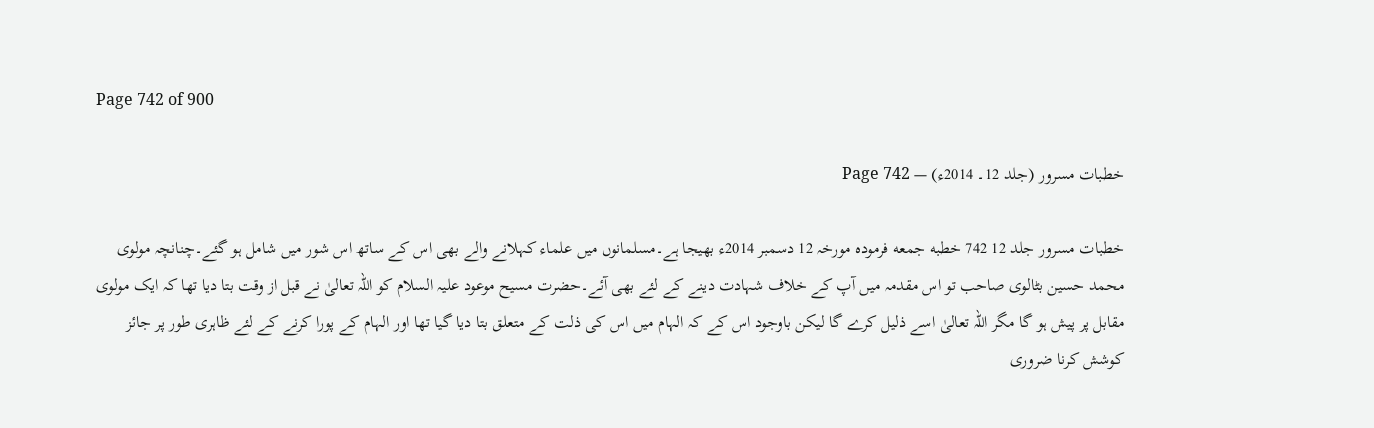Page 742 of 900

خطبات مسرور (جلد 12۔ 2014ء) — Page 742

خطبات مسرور جلد 12 742 خطبه جمعه فرمودہ مورخہ 12 دسمبر 2014ء بھیجا ہے۔مسلمانوں میں علماء کہلانے والے بھی اس کے ساتھ اس شور میں شامل ہو گئے۔چنانچہ مولوی محمد حسین بٹالوی صاحب تو اس مقدمہ میں آپ کے خلاف شہادت دینے کے لئے بھی آئے۔حضرت مسیح موعود علیہ السلام کو اللہ تعالیٰ نے قبل از وقت بتا دیا تھا کہ ایک مولوی مقابل پر پیش ہو گا مگر اللہ تعالیٰ اسے ذلیل کرے گا لیکن باوجود اس کے کہ الہام میں اس کی ذلت کے متعلق بتا دیا گیا تھا اور الہام کے پورا کرنے کے لئے ظاہری طور پر جائز کوشش کرنا ضروری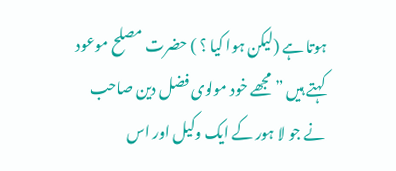ہوتا ہے (لیکن ہوا کیا ؟ ) حضرت مصلح موعود کہتے ہیں ” مجھے خود مولوی فضل دین صاحب نے جو لا ہور کے ایک وکیل اور اس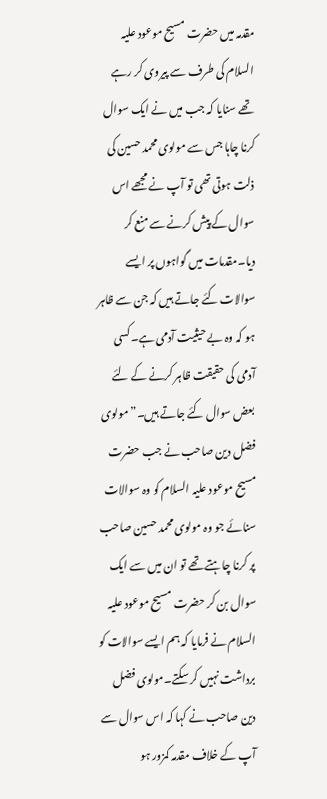مقدمہ میں حضرت مسیح موعود علیہ السلام کی طرف سے پیروی کر رہے تھے سنایا کہ جب میں نے ایک سوال کرنا چاہا جس سے مولوی محمد حسین کی ذلت ہوتی تھی تو آپ نے مجھے اس سوال کے پیش کرنے سے منع کر دیا۔مقدمات میں گواہوں پر ایسے سوالات کئے جاتے ہیں کہ جن سے ظاہر ہو کہ وہ بے حیثیت آدمی ہے۔کسی آدمی کی حقیقت ظاہر کرنے کے لئے بعض سوال کئے جاتے ہیں۔”مولوی فضل دین صاحب نے جب حضرت مسیح موعود علیہ السلام کو وہ سوالات سنائے جو وہ مولوی محمد حسین صاحب پر کرنا چاہتے تھے تو ان میں سے ایک سوال بن کر حضرت مسیح موعود علیہ السلام نے فرمایا کہ ہم ایسے سوالات کو برداشت نہیں کر سکتے۔مولوی فضل دین صاحب نے کہا کہ اس سوال سے آپ کے خلاف مقدمہ کمزور ہو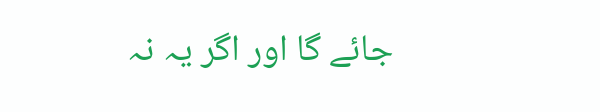جائے گا اور اگر یہ نہ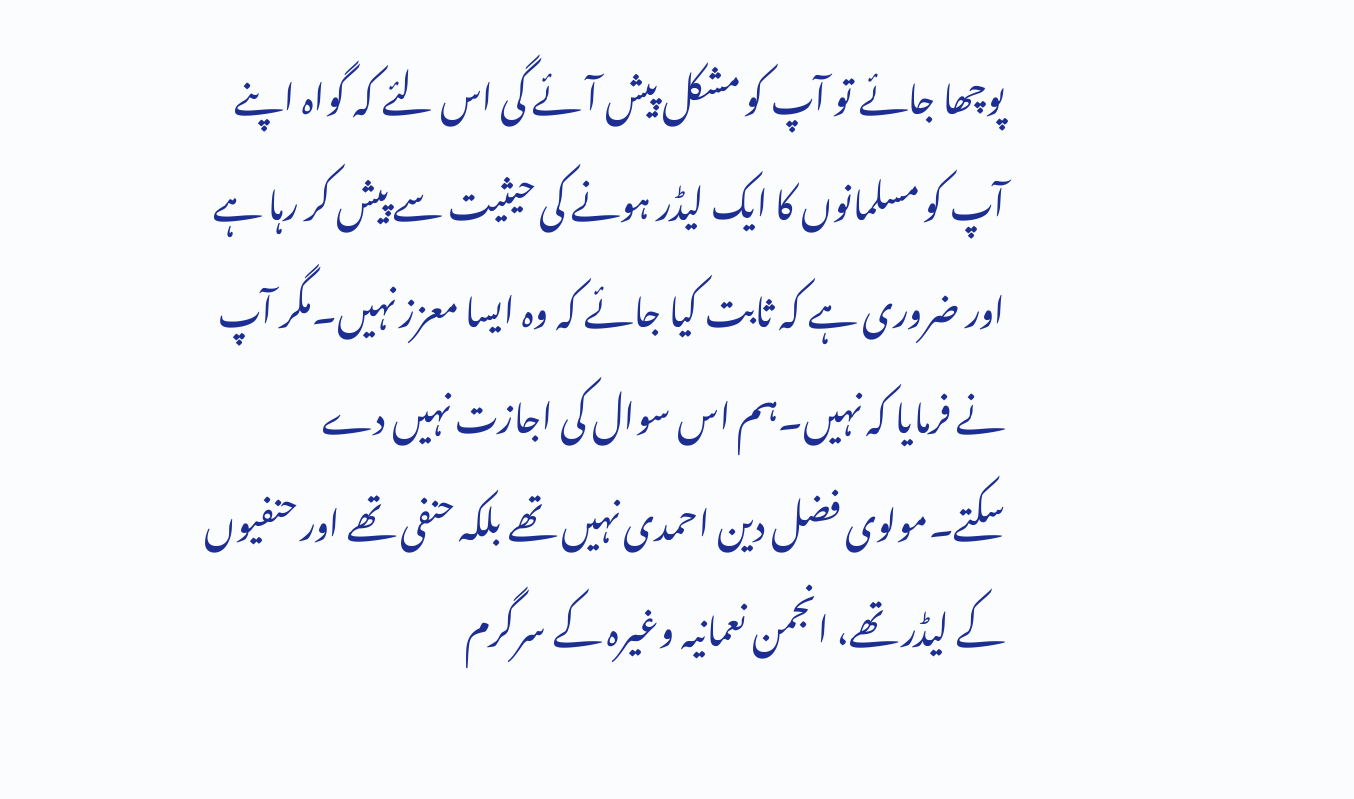پوچھا جائے تو آپ کو مشکل پیش آئے گی اس لئے کہ گواہ اپنے آپ کو مسلمانوں کا ایک لیڈر ہونے کی حیثیت سے پیش کر رہا ہے اور ضروری ہے کہ ثابت کیا جائے کہ وہ ایسا معزز نہیں۔مگر آپ نے فرمایا کہ نہیں۔ہم اس سوال کی اجازت نہیں دے سکتے۔مولوی فضل دین احمدی نہیں تھے بلکہ حنفی تھے اور حنفیوں کے لیڈر تھے، انجمن نعمانیہ وغیرہ کے سرگرم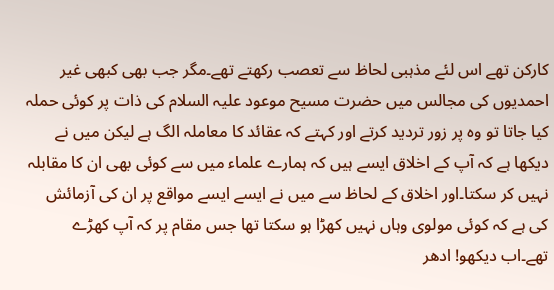کارکن تھے اس لئے مذہبی لحاظ سے تعصب رکھتے تھے۔مگر جب بھی کبھی غیر احمدیوں کی مجالس میں حضرت مسیح موعود علیہ السلام کی ذات پر کوئی حملہ کیا جاتا تو وہ پر زور تردید کرتے اور کہتے کہ عقائد کا معاملہ الگ ہے لیکن میں نے دیکھا ہے کہ آپ کے اخلاق ایسے ہیں کہ ہمارے علماء میں سے کوئی بھی ان کا مقابلہ نہیں کر سکتا۔اور اخلاق کے لحاظ سے میں نے ایسے ایسے مواقع پر ان کی آزمائش کی ہے کہ کوئی مولوی وہاں نہیں کھڑا ہو سکتا تھا جس مقام پر کہ آپ کھڑے تھے۔اب دیکھو! ادھر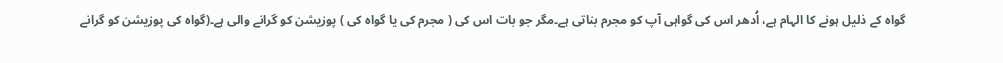گواہ کے ذلیل ہونے کا الہام ہے، اُدھر اس کی گواہی آپ کو مجرم بناتی ہے۔مگر جو بات اس کی ( مجرم کی یا گواہ کی ) پوزیشن کو گرانے والی ہے۔(گواہ کی پوزیشن کو گرانے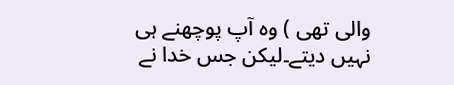والی تھی ) وہ آپ پوچھنے ہی نہیں دیتے۔لیکن جس خدا نے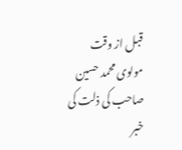قبل از وقت مولوی محمد حسین صاحب کی ذلت کی خبر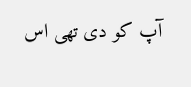آپ کو دی تھی اس